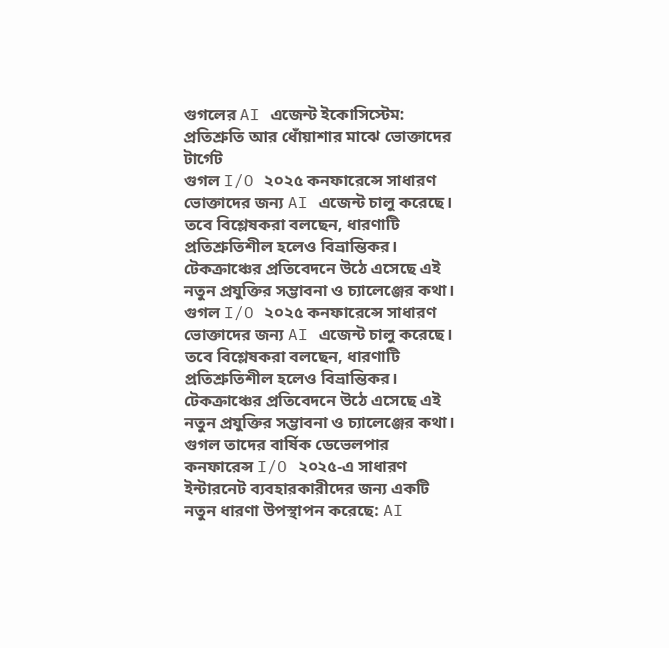গুগলের AI এজেন্ট ইকোসিস্টেম: প্রতিশ্রুতি আর ধোঁয়াশার মাঝে ভোক্তাদের টার্গেট
গুগল I/O ২০২৫ কনফারেন্সে সাধারণ ভোক্তাদের জন্য AI এজেন্ট চালু করেছে। তবে বিশ্লেষকরা বলছেন, ধারণাটি প্রতিশ্রুতিশীল হলেও বিভ্রান্তিকর। টেকক্রাঞ্চের প্রতিবেদনে উঠে এসেছে এই নতুন প্রযুক্তির সম্ভাবনা ও চ্যালেঞ্জের কথা।
গুগল I/O ২০২৫ কনফারেন্সে সাধারণ ভোক্তাদের জন্য AI এজেন্ট চালু করেছে। তবে বিশ্লেষকরা বলছেন, ধারণাটি প্রতিশ্রুতিশীল হলেও বিভ্রান্তিকর। টেকক্রাঞ্চের প্রতিবেদনে উঠে এসেছে এই নতুন প্রযুক্তির সম্ভাবনা ও চ্যালেঞ্জের কথা।
গুগল তাদের বার্ষিক ডেভেলপার কনফারেন্স I/O ২০২৫-এ সাধারণ ইন্টারনেট ব্যবহারকারীদের জন্য একটি নতুন ধারণা উপস্থাপন করেছে: AI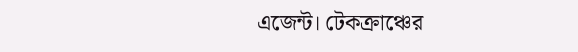এজেন্ট। টেকক্রাঞ্চের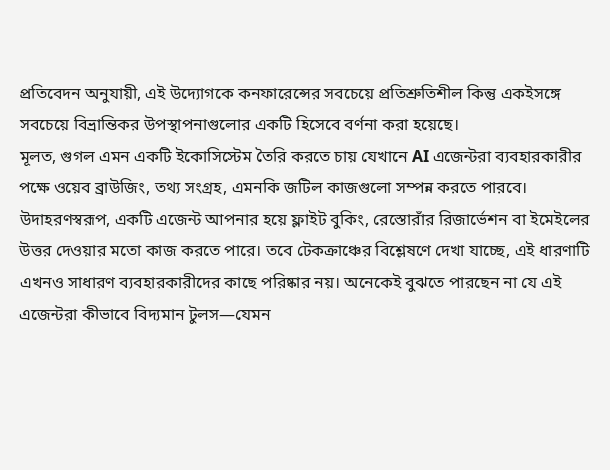প্রতিবেদন অনুযায়ী, এই উদ্যোগকে কনফারেন্সের সবচেয়ে প্রতিশ্রুতিশীল কিন্তু একইসঙ্গে সবচেয়ে বিভ্রান্তিকর উপস্থাপনাগুলোর একটি হিসেবে বর্ণনা করা হয়েছে।
মূলত, গুগল এমন একটি ইকোসিস্টেম তৈরি করতে চায় যেখানে AI এজেন্টরা ব্যবহারকারীর পক্ষে ওয়েব ব্রাউজিং, তথ্য সংগ্রহ, এমনকি জটিল কাজগুলো সম্পন্ন করতে পারবে। উদাহরণস্বরূপ, একটি এজেন্ট আপনার হয়ে ফ্লাইট বুকিং, রেস্তোরাঁর রিজার্ভেশন বা ইমেইলের উত্তর দেওয়ার মতো কাজ করতে পারে। তবে টেকক্রাঞ্চের বিশ্লেষণে দেখা যাচ্ছে, এই ধারণাটি এখনও সাধারণ ব্যবহারকারীদের কাছে পরিষ্কার নয়। অনেকেই বুঝতে পারছেন না যে এই এজেন্টরা কীভাবে বিদ্যমান টুলস—যেমন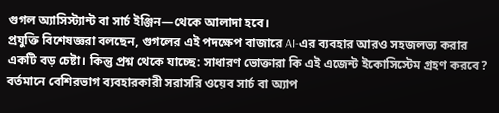গুগল অ্যাসিস্ট্যান্ট বা সার্চ ইঞ্জিন—থেকে আলাদা হবে।
প্রযুক্তি বিশেষজ্ঞরা বলছেন, গুগলের এই পদক্ষেপ বাজারে AI-এর ব্যবহার আরও সহজলভ্য করার একটি বড় চেষ্টা। কিন্তু প্রশ্ন থেকে যাচ্ছে: সাধারণ ভোক্তারা কি এই এজেন্ট ইকোসিস্টেম গ্রহণ করবে? বর্তমানে বেশিরভাগ ব্যবহারকারী সরাসরি ওয়েব সার্চ বা অ্যাপ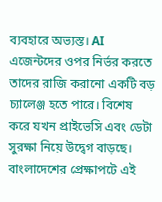ব্যবহারে অভ্যস্ত। AI এজেন্টদের ওপর নির্ভর করতে তাদের রাজি করানো একটি বড় চ্যালেঞ্জ হতে পারে। বিশেষ করে যখন প্রাইভেসি এবং ডেটা সুরক্ষা নিয়ে উদ্বেগ বাড়ছে।
বাংলাদেশের প্রেক্ষাপটে এই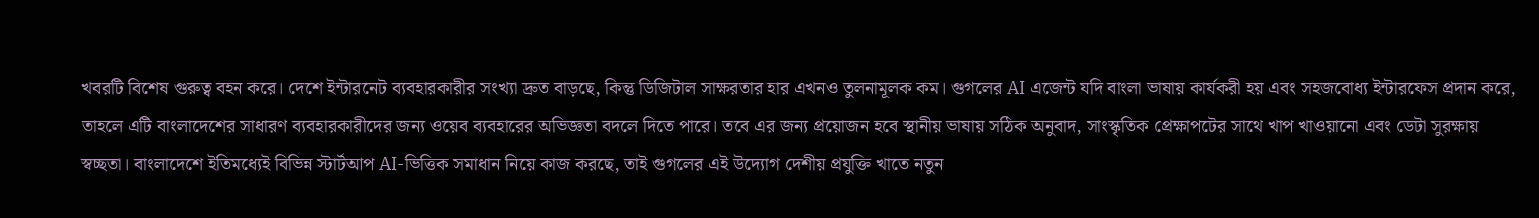খবরটি বিশেষ গুরুত্ব বহন করে। দেশে ইন্টারনেট ব্যবহারকারীর সংখ্যা দ্রুত বাড়ছে, কিন্তু ডিজিটাল সাক্ষরতার হার এখনও তুলনামূলক কম। গুগলের AI এজেন্ট যদি বাংলা ভাষায় কার্যকরী হয় এবং সহজবোধ্য ইন্টারফেস প্রদান করে, তাহলে এটি বাংলাদেশের সাধারণ ব্যবহারকারীদের জন্য ওয়েব ব্যবহারের অভিজ্ঞতা বদলে দিতে পারে। তবে এর জন্য প্রয়োজন হবে স্থানীয় ভাষায় সঠিক অনুবাদ, সাংস্কৃতিক প্রেক্ষাপটের সাথে খাপ খাওয়ানো এবং ডেটা সুরক্ষায় স্বচ্ছতা। বাংলাদেশে ইতিমধ্যেই বিভিন্ন স্টার্টআপ AI-ভিত্তিক সমাধান নিয়ে কাজ করছে, তাই গুগলের এই উদ্যোগ দেশীয় প্রযুক্তি খাতে নতুন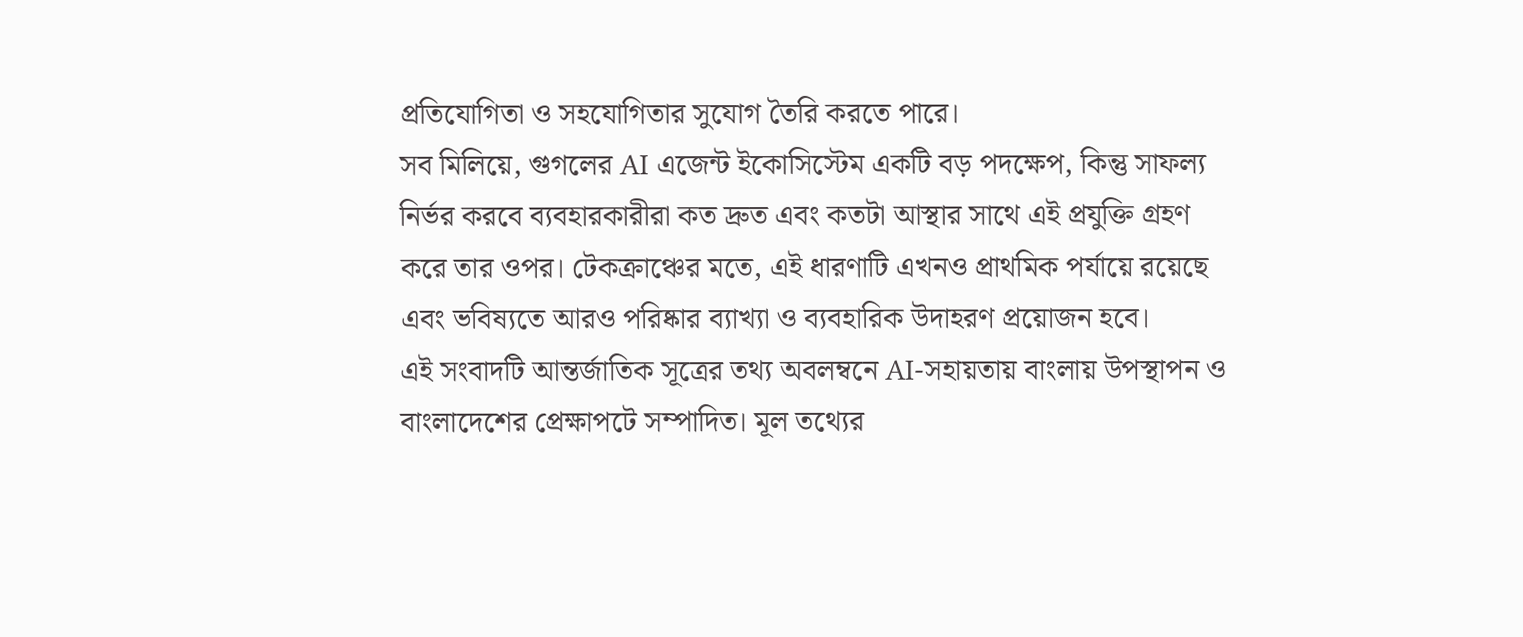প্রতিযোগিতা ও সহযোগিতার সুযোগ তৈরি করতে পারে।
সব মিলিয়ে, গুগলের AI এজেন্ট ইকোসিস্টেম একটি বড় পদক্ষেপ, কিন্তু সাফল্য নির্ভর করবে ব্যবহারকারীরা কত দ্রুত এবং কতটা আস্থার সাথে এই প্রযুক্তি গ্রহণ করে তার ওপর। টেকক্রাঞ্চের মতে, এই ধারণাটি এখনও প্রাথমিক পর্যায়ে রয়েছে এবং ভবিষ্যতে আরও পরিষ্কার ব্যাখ্যা ও ব্যবহারিক উদাহরণ প্রয়োজন হবে।
এই সংবাদটি আন্তর্জাতিক সূত্রের তথ্য অবলম্বনে AI-সহায়তায় বাংলায় উপস্থাপন ও বাংলাদেশের প্রেক্ষাপটে সম্পাদিত। মূল তথ্যের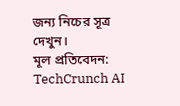জন্য নিচের সূত্র দেখুন।
মূল প্রতিবেদন: TechCrunch AI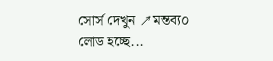সোর্স দেখুন ↗মন্তব্য০
লোড হচ্ছে...